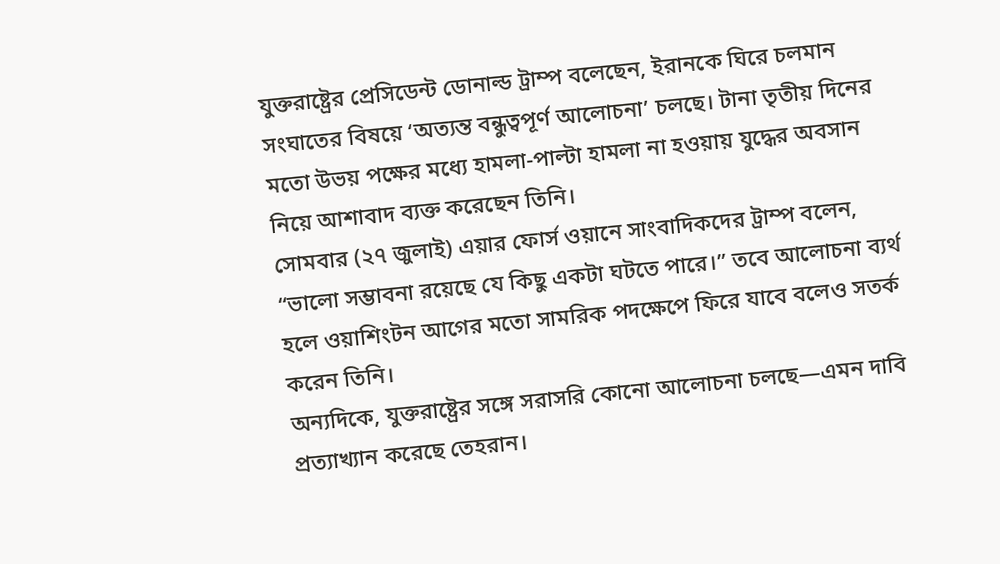যুক্তরাষ্ট্রের প্রেসিডেন্ট ডোনাল্ড ট্রাম্প বলেছেন, ইরানকে ঘিরে চলমান সংঘাতের বিষয়ে ‘অত্যন্ত বন্ধুত্বপূর্ণ আলোচনা’ চলছে। টানা তৃতীয় দিনের মতো উভয় পক্ষের মধ্যে হামলা-পাল্টা হামলা না হওয়ায় যুদ্ধের অবসান নিয়ে আশাবাদ ব্যক্ত করেছেন তিনি।
সোমবার (২৭ জুলাই) এয়ার ফোর্স ওয়ানে সাংবাদিকদের ট্রাম্প বলেন, “ভালো সম্ভাবনা রয়েছে যে কিছু একটা ঘটতে পারে।” তবে আলোচনা ব্যর্থ হলে ওয়াশিংটন আগের মতো সামরিক পদক্ষেপে ফিরে যাবে বলেও সতর্ক করেন তিনি।
অন্যদিকে, যুক্তরাষ্ট্রের সঙ্গে সরাসরি কোনো আলোচনা চলছে—এমন দাবি প্রত্যাখ্যান করেছে তেহরান।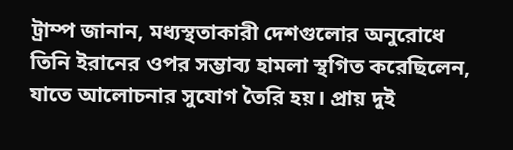ট্রাম্প জানান, মধ্যস্থতাকারী দেশগুলোর অনুরোধে তিনি ইরানের ওপর সম্ভাব্য হামলা স্থগিত করেছিলেন, যাতে আলোচনার সুযোগ তৈরি হয়। প্রায় দুই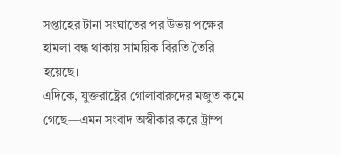সপ্তাহের টানা সংঘাতের পর উভয় পক্ষের হামলা বন্ধ থাকায় সাময়িক বিরতি তৈরি হয়েছে।
এদিকে, যুক্তরাষ্ট্রের গোলাবারুদের মজুত কমে গেছে—এমন সংবাদ অস্বীকার করে ট্রাম্প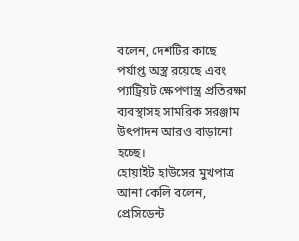বলেন, দেশটির কাছে পর্যাপ্ত অস্ত্র রয়েছে এবং প্যাট্রিয়ট ক্ষেপণাস্ত্র প্রতিরক্ষা ব্যবস্থাসহ সামরিক সরঞ্জাম উৎপাদন আরও বাড়ানো হচ্ছে।
হোয়াইট হাউসের মুখপাত্র আনা কেলি বলেন, প্রেসিডেন্ট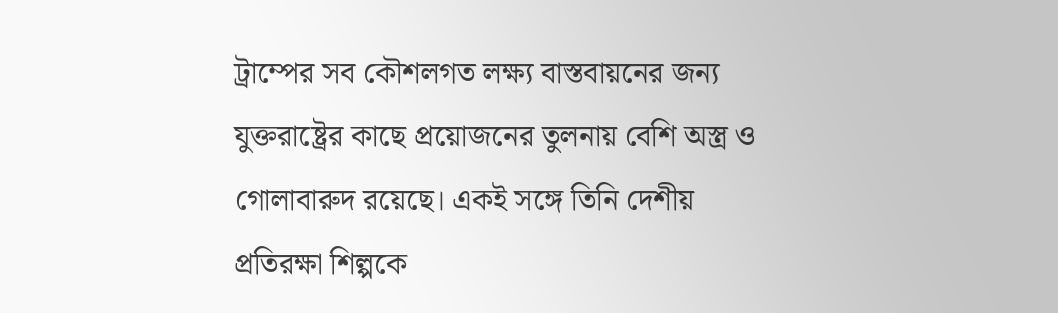ট্রাম্পের সব কৌশলগত লক্ষ্য বাস্তবায়নের জন্য যুক্তরাষ্ট্রের কাছে প্রয়োজনের তুলনায় বেশি অস্ত্র ও গোলাবারুদ রয়েছে। একই সঙ্গে তিনি দেশীয় প্রতিরক্ষা শিল্পকে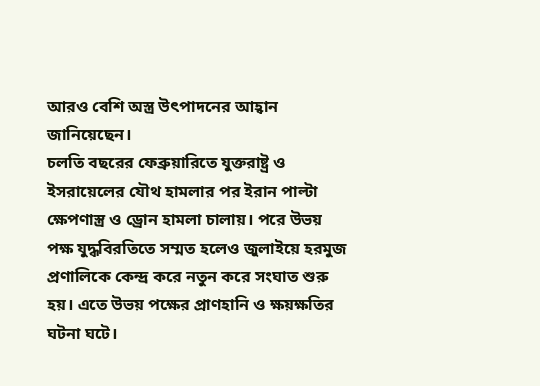আরও বেশি অস্ত্র উৎপাদনের আহ্বান জানিয়েছেন।
চলতি বছরের ফেব্রুয়ারিতে যুক্তরাষ্ট্র ও ইসরায়েলের যৌথ হামলার পর ইরান পাল্টা ক্ষেপণাস্ত্র ও ড্রোন হামলা চালায়। পরে উভয় পক্ষ যুদ্ধবিরতিতে সম্মত হলেও জুলাইয়ে হরমুজ প্রণালিকে কেন্দ্র করে নতুন করে সংঘাত শুরু হয়। এতে উভয় পক্ষের প্রাণহানি ও ক্ষয়ক্ষতির ঘটনা ঘটে।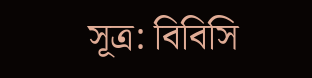সূত্র: বিবিসি